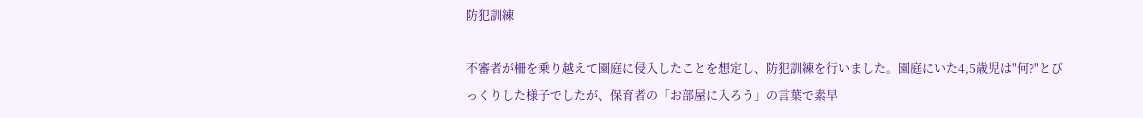防犯訓練

不審者が柵を乗り越えて園庭に侵入したことを想定し、防犯訓練を行いました。園庭にいた4,5歳児は"何?"とびっくりした様子でしたが、保育者の「お部屋に入ろう」の言葉で素早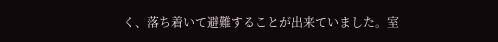く、落ち着いて避難することが出来ていました。室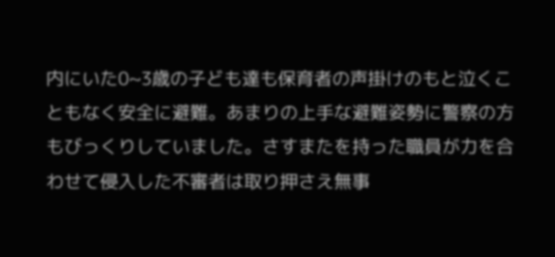内にいた0~3歳の子ども達も保育者の声掛けのもと泣くこともなく安全に避難。あまりの上手な避難姿勢に警察の方もびっくりしていました。さすまたを持った職員が力を合わせて侵入した不審者は取り押さえ無事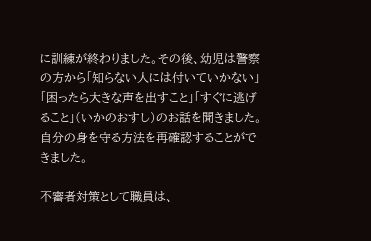に訓練が終わりました。その後、幼児は警察の方から「知らない人には付いていかない」「困ったら大きな声を出すこと」「すぐに逃げること」(いかのおすし)のお話を聞きました。自分の身を守る方法を再確認することができました。

不審者対策として職員は、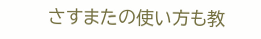さすまたの使い方も教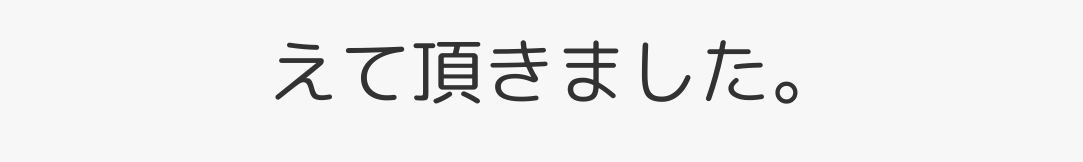えて頂きました。